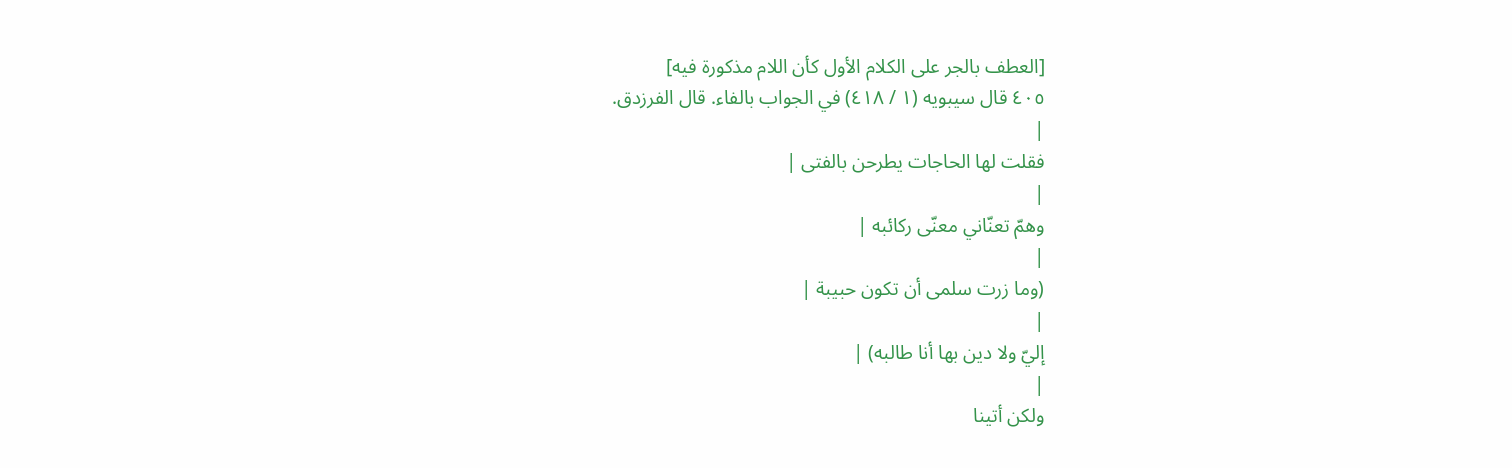[العطف بالجر على الكلام الأول كأن اللام مذكورة فيه]
٤٠٥ قال سيبويه (١ / ٤١٨) في الجواب بالفاء. قال الفرزدق.
|
فقلت لها الحاجات يطرحن بالفتى |
|
وهمّ تعنّاني معنّى ركائبه |
|
(وما زرت سلمى أن تكون حبيبة |
|
إليّ ولا دين بها أنا طالبه) |
|
ولكن أتينا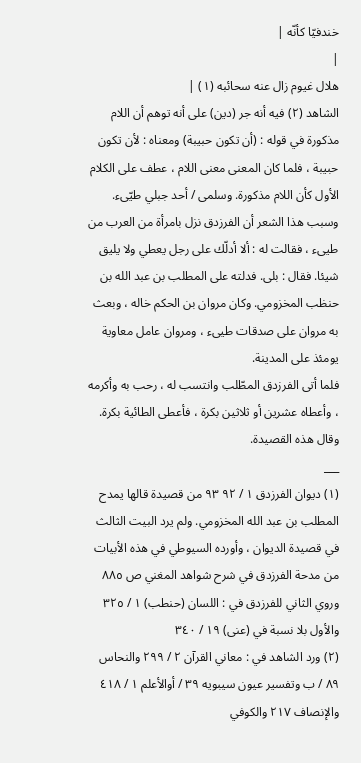خندفيّا كأنّه |
|
هلال غيوم زال عنه سحائبه (١) |
الشاهد (٢) فيه أنه جر (دين) على أنه توهم أن اللام مذكورة في قوله : (أن تكون حبيبة) ومعناه : لأن تكون حبيبة ، فلما كان المعنى معنى اللام ، عطف على الكلام الأول كأن اللام مذكورة. وسلمى / أحد جبلي طيّىء.
وسبب هذا الشعر أن الفرزدق نزل بامرأة من العرب من طيىء ، فقالت له : ألا أدلّك على رجل يعطي ولا يليق شيئا. فقال : بلى. فدلته على المطلب بن عبد الله بن حنظب المخزومي. وكان مروان بن الحكم خاله ، وبعث به مروان على صدقات طيىء ، ومروان عامل معاوية يومئذ على المدينة.
فلما أتى الفرزدق المطّلب وانتسب له ، رحب به وأكرمه ، وأعطاه عشرين أو ثلاثين بكرة ، فأعطى الطائية بكرة. وقال هذه القصيدة.
___
(١) ديوان الفرزدق ١ / ٩٢ ٩٣ من قصيدة قالها يمدح المطلب بن عبد الله المخزومي. ولم يرد البيت الثالث في قصيدة الديوان ، وأورده السيوطي في هذه الأبيات من مدحة الفرزدق في شرح شواهد المغني ص ٨٨٥ وروي الثاني للفرزدق في : اللسان (حنطب) ١ / ٣٢٥ والأول بلا نسبة في (عنى) ١٩ / ٣٤٠
(٢) ورد الشاهد في : معاني القرآن ٢ / ٢٩٩ والنحاس ٨٩ / ب وتفسير عيون سيبويه ٣٩ / أوالأعلم ١ / ٤١٨ والإنصاف ٢١٧ والكوفي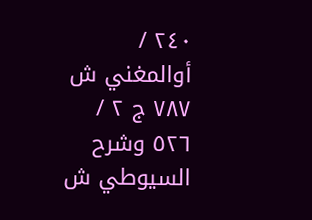٢٤٠ / أوالمغني ش ٧٨٧ ج ٢ / ٥٢٦ وشرح السيوطي ش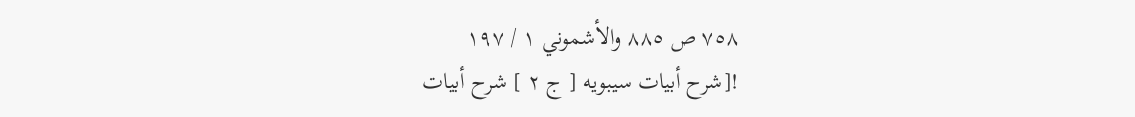٧٥٨ ص ٨٨٥ والأشموني ١ / ١٩٧
![شرح أبيات سيبويه [ ج ٢ ] شرح أبيات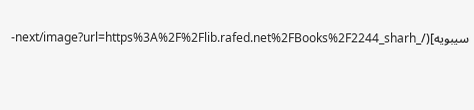سيبويه](/_next/image?url=https%3A%2F%2Flib.rafed.net%2FBooks%2F2244_sharh-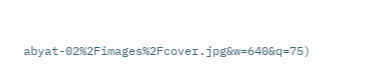abyat-02%2Fimages%2Fcover.jpg&w=640&q=75)